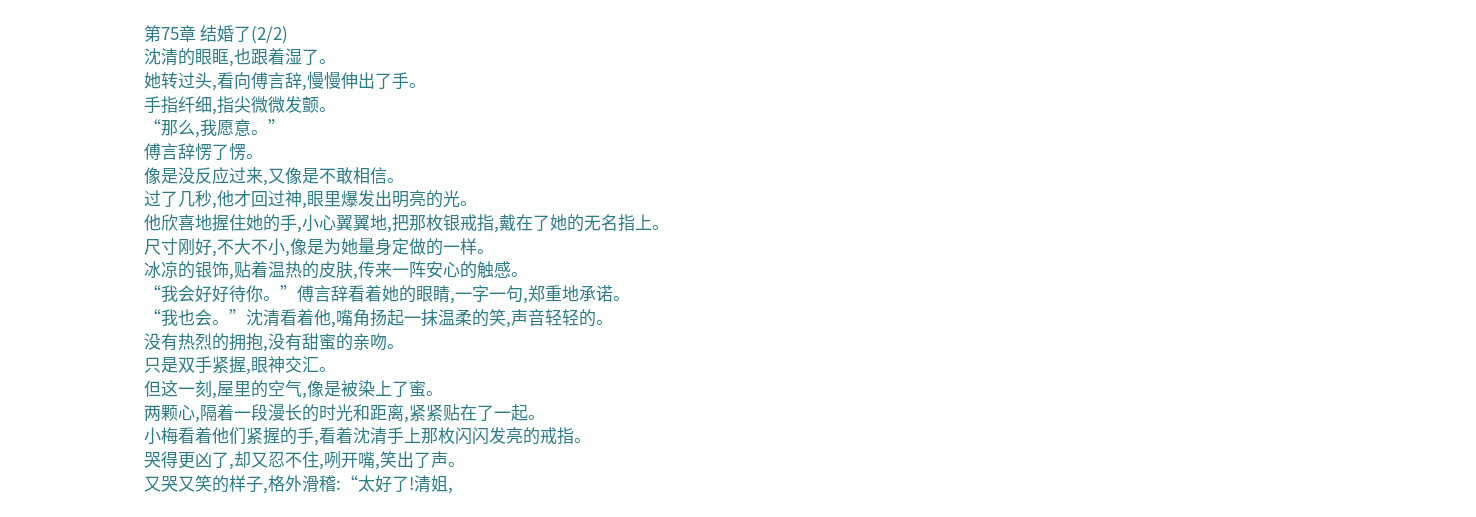第75章 结婚了(2/2)
沈清的眼眶,也跟着湿了。
她转过头,看向傅言辞,慢慢伸出了手。
手指纤细,指尖微微发颤。
“那么,我愿意。”
傅言辞愣了愣。
像是没反应过来,又像是不敢相信。
过了几秒,他才回过神,眼里爆发出明亮的光。
他欣喜地握住她的手,小心翼翼地,把那枚银戒指,戴在了她的无名指上。
尺寸刚好,不大不小,像是为她量身定做的一样。
冰凉的银饰,贴着温热的皮肤,传来一阵安心的触感。
“我会好好待你。”傅言辞看着她的眼睛,一字一句,郑重地承诺。
“我也会。”沈清看着他,嘴角扬起一抹温柔的笑,声音轻轻的。
没有热烈的拥抱,没有甜蜜的亲吻。
只是双手紧握,眼神交汇。
但这一刻,屋里的空气,像是被染上了蜜。
两颗心,隔着一段漫长的时光和距离,紧紧贴在了一起。
小梅看着他们紧握的手,看着沈清手上那枚闪闪发亮的戒指。
哭得更凶了,却又忍不住,咧开嘴,笑出了声。
又哭又笑的样子,格外滑稽:“太好了!清姐,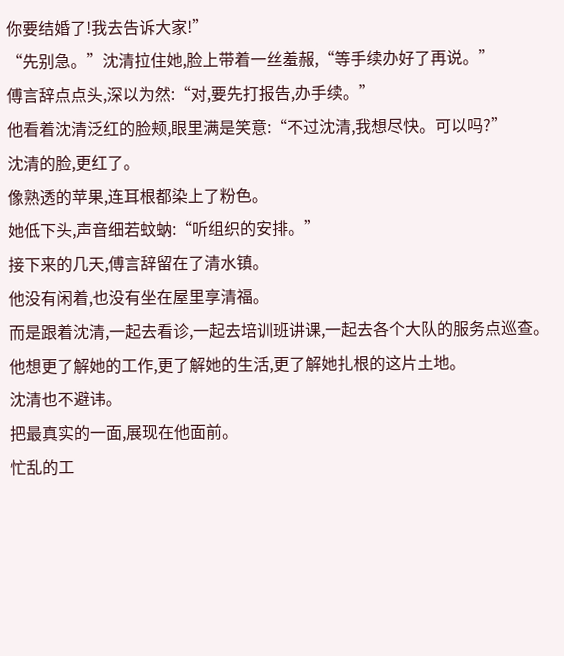你要结婚了!我去告诉大家!”
“先别急。”沈清拉住她,脸上带着一丝羞赧,“等手续办好了再说。”
傅言辞点点头,深以为然:“对,要先打报告,办手续。”
他看着沈清泛红的脸颊,眼里满是笑意:“不过沈清,我想尽快。可以吗?”
沈清的脸,更红了。
像熟透的苹果,连耳根都染上了粉色。
她低下头,声音细若蚊蚋:“听组织的安排。”
接下来的几天,傅言辞留在了清水镇。
他没有闲着,也没有坐在屋里享清福。
而是跟着沈清,一起去看诊,一起去培训班讲课,一起去各个大队的服务点巡查。
他想更了解她的工作,更了解她的生活,更了解她扎根的这片土地。
沈清也不避讳。
把最真实的一面,展现在他面前。
忙乱的工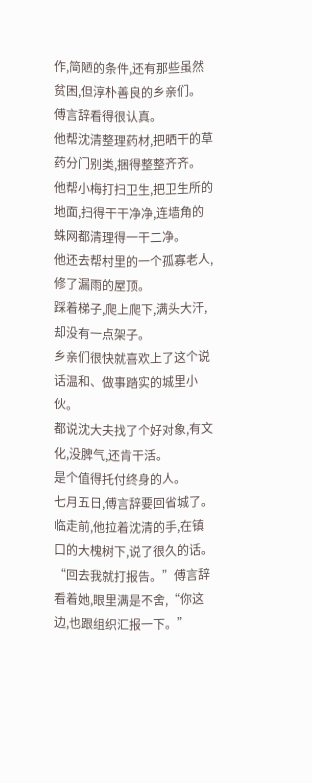作,简陋的条件,还有那些虽然贫困,但淳朴善良的乡亲们。
傅言辞看得很认真。
他帮沈清整理药材,把晒干的草药分门别类,捆得整整齐齐。
他帮小梅打扫卫生,把卫生所的地面,扫得干干净净,连墙角的蛛网都清理得一干二净。
他还去帮村里的一个孤寡老人,修了漏雨的屋顶。
踩着梯子,爬上爬下,满头大汗,却没有一点架子。
乡亲们很快就喜欢上了这个说话温和、做事踏实的城里小伙。
都说沈大夫找了个好对象,有文化,没脾气,还肯干活。
是个值得托付终身的人。
七月五日,傅言辞要回省城了。
临走前,他拉着沈清的手,在镇口的大槐树下,说了很久的话。
“回去我就打报告。”傅言辞看着她,眼里满是不舍,“你这边,也跟组织汇报一下。”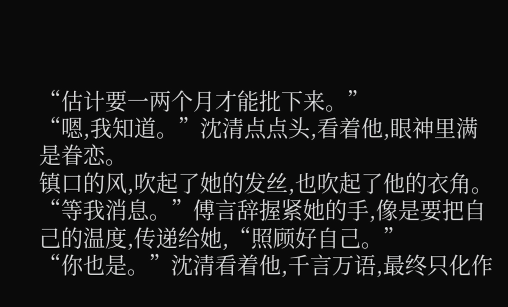“估计要一两个月才能批下来。”
“嗯,我知道。”沈清点点头,看着他,眼神里满是眷恋。
镇口的风,吹起了她的发丝,也吹起了他的衣角。
“等我消息。”傅言辞握紧她的手,像是要把自己的温度,传递给她,“照顾好自己。”
“你也是。”沈清看着他,千言万语,最终只化作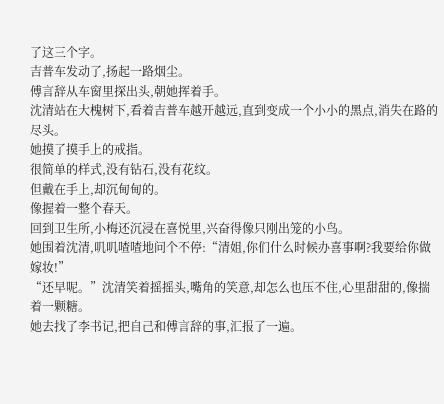了这三个字。
吉普车发动了,扬起一路烟尘。
傅言辞从车窗里探出头,朝她挥着手。
沈清站在大槐树下,看着吉普车越开越远,直到变成一个小小的黑点,消失在路的尽头。
她摸了摸手上的戒指。
很简单的样式,没有钻石,没有花纹。
但戴在手上,却沉甸甸的。
像握着一整个春天。
回到卫生所,小梅还沉浸在喜悦里,兴奋得像只刚出笼的小鸟。
她围着沈清,叽叽喳喳地问个不停:“清姐,你们什么时候办喜事啊?我要给你做嫁妆!”
“还早呢。”沈清笑着摇摇头,嘴角的笑意,却怎么也压不住,心里甜甜的,像揣着一颗糖。
她去找了李书记,把自己和傅言辞的事,汇报了一遍。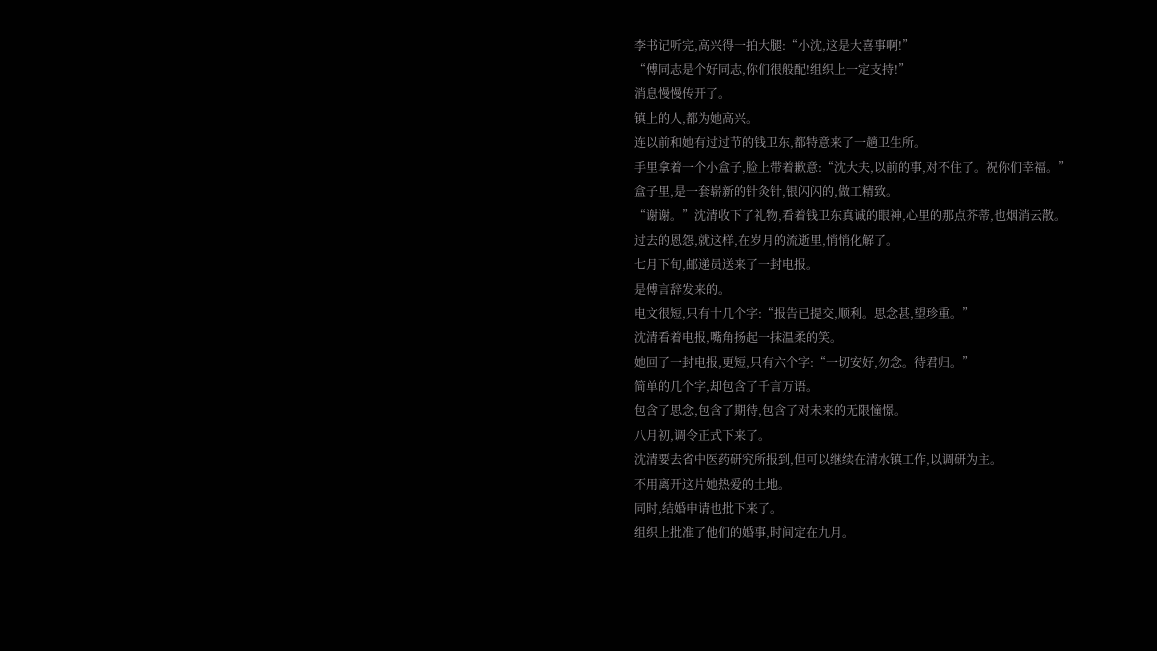李书记听完,高兴得一拍大腿:“小沈,这是大喜事啊!”
“傅同志是个好同志,你们很般配!组织上一定支持!”
消息慢慢传开了。
镇上的人,都为她高兴。
连以前和她有过过节的钱卫东,都特意来了一趟卫生所。
手里拿着一个小盒子,脸上带着歉意:“沈大夫,以前的事,对不住了。祝你们幸福。”
盒子里,是一套崭新的针灸针,银闪闪的,做工精致。
“谢谢。”沈清收下了礼物,看着钱卫东真诚的眼神,心里的那点芥蒂,也烟消云散。
过去的恩怨,就这样,在岁月的流逝里,悄悄化解了。
七月下旬,邮递员送来了一封电报。
是傅言辞发来的。
电文很短,只有十几个字:“报告已提交,顺利。思念甚,望珍重。”
沈清看着电报,嘴角扬起一抹温柔的笑。
她回了一封电报,更短,只有六个字:“一切安好,勿念。待君归。”
简单的几个字,却包含了千言万语。
包含了思念,包含了期待,包含了对未来的无限憧憬。
八月初,调令正式下来了。
沈清要去省中医药研究所报到,但可以继续在清水镇工作,以调研为主。
不用离开这片她热爱的土地。
同时,结婚申请也批下来了。
组织上批准了他们的婚事,时间定在九月。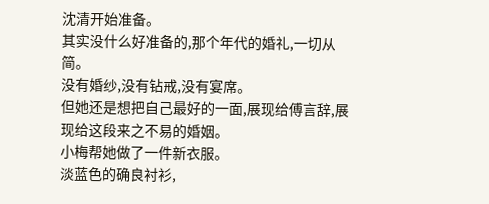沈清开始准备。
其实没什么好准备的,那个年代的婚礼,一切从简。
没有婚纱,没有钻戒,没有宴席。
但她还是想把自己最好的一面,展现给傅言辞,展现给这段来之不易的婚姻。
小梅帮她做了一件新衣服。
淡蓝色的确良衬衫,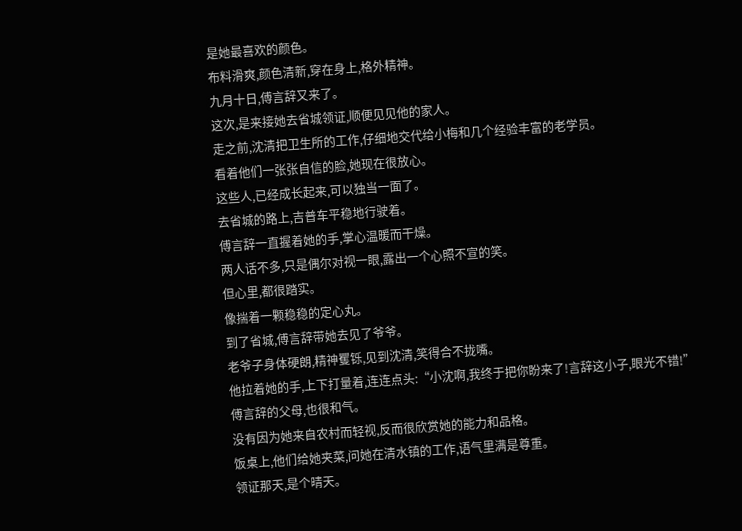是她最喜欢的颜色。
布料滑爽,颜色清新,穿在身上,格外精神。
九月十日,傅言辞又来了。
这次,是来接她去省城领证,顺便见见他的家人。
走之前,沈清把卫生所的工作,仔细地交代给小梅和几个经验丰富的老学员。
看着他们一张张自信的脸,她现在很放心。
这些人,已经成长起来,可以独当一面了。
去省城的路上,吉普车平稳地行驶着。
傅言辞一直握着她的手,掌心温暖而干燥。
两人话不多,只是偶尔对视一眼,露出一个心照不宣的笑。
但心里,都很踏实。
像揣着一颗稳稳的定心丸。
到了省城,傅言辞带她去见了爷爷。
老爷子身体硬朗,精神矍铄,见到沈清,笑得合不拢嘴。
他拉着她的手,上下打量着,连连点头:“小沈啊,我终于把你盼来了!言辞这小子,眼光不错!”
傅言辞的父母,也很和气。
没有因为她来自农村而轻视,反而很欣赏她的能力和品格。
饭桌上,他们给她夹菜,问她在清水镇的工作,语气里满是尊重。
领证那天,是个晴天。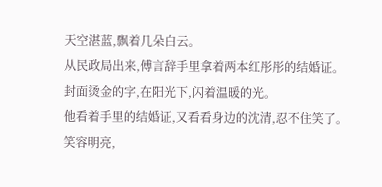天空湛蓝,飘着几朵白云。
从民政局出来,傅言辞手里拿着两本红彤彤的结婚证。
封面烫金的字,在阳光下,闪着温暖的光。
他看着手里的结婚证,又看看身边的沈清,忍不住笑了。
笑容明亮,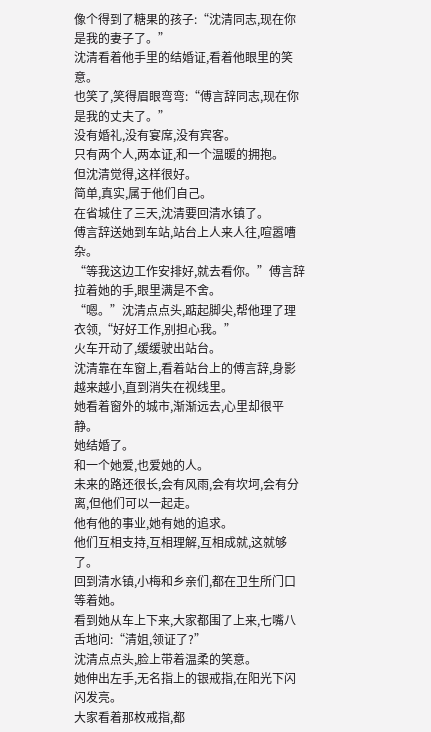像个得到了糖果的孩子:“沈清同志,现在你是我的妻子了。”
沈清看着他手里的结婚证,看着他眼里的笑意。
也笑了,笑得眉眼弯弯:“傅言辞同志,现在你是我的丈夫了。”
没有婚礼,没有宴席,没有宾客。
只有两个人,两本证,和一个温暖的拥抱。
但沈清觉得,这样很好。
简单,真实,属于他们自己。
在省城住了三天,沈清要回清水镇了。
傅言辞送她到车站,站台上人来人往,喧嚣嘈杂。
“等我这边工作安排好,就去看你。”傅言辞拉着她的手,眼里满是不舍。
“嗯。”沈清点点头,踮起脚尖,帮他理了理衣领,“好好工作,别担心我。”
火车开动了,缓缓驶出站台。
沈清靠在车窗上,看着站台上的傅言辞,身影越来越小,直到消失在视线里。
她看着窗外的城市,渐渐远去,心里却很平静。
她结婚了。
和一个她爱,也爱她的人。
未来的路还很长,会有风雨,会有坎坷,会有分离,但他们可以一起走。
他有他的事业,她有她的追求。
他们互相支持,互相理解,互相成就,这就够了。
回到清水镇,小梅和乡亲们,都在卫生所门口等着她。
看到她从车上下来,大家都围了上来,七嘴八舌地问:“清姐,领证了?”
沈清点点头,脸上带着温柔的笑意。
她伸出左手,无名指上的银戒指,在阳光下闪闪发亮。
大家看着那枚戒指,都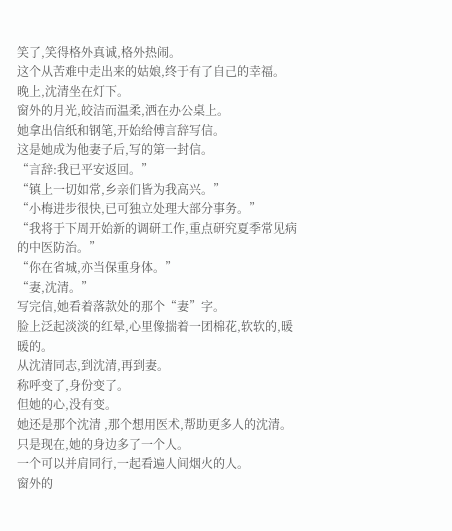笑了,笑得格外真诚,格外热闹。
这个从苦难中走出来的姑娘,终于有了自己的幸福。
晚上,沈清坐在灯下。
窗外的月光,皎洁而温柔,洒在办公桌上。
她拿出信纸和钢笔,开始给傅言辞写信。
这是她成为他妻子后,写的第一封信。
“言辞:我已平安返回。”
“镇上一切如常,乡亲们皆为我高兴。”
“小梅进步很快,已可独立处理大部分事务。”
“我将于下周开始新的调研工作,重点研究夏季常见病的中医防治。”
“你在省城,亦当保重身体。”
“妻,沈清。”
写完信,她看着落款处的那个“妻”字。
脸上泛起淡淡的红晕,心里像揣着一团棉花,软软的,暖暖的。
从沈清同志,到沈清,再到妻。
称呼变了,身份变了。
但她的心,没有变。
她还是那个沈清 ,那个想用医术,帮助更多人的沈清。
只是现在,她的身边多了一个人。
一个可以并肩同行,一起看遍人间烟火的人。
窗外的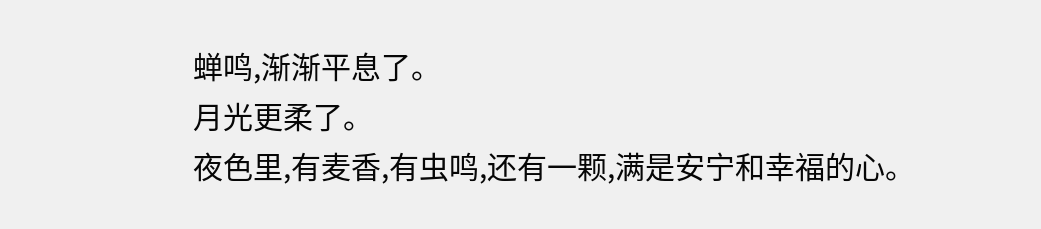蝉鸣,渐渐平息了。
月光更柔了。
夜色里,有麦香,有虫鸣,还有一颗,满是安宁和幸福的心。